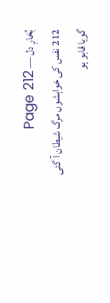بُخارِ دل — Page 212
212 نفس کی خواہشوں مرگ شیطان آ گئی گویا قابو ہو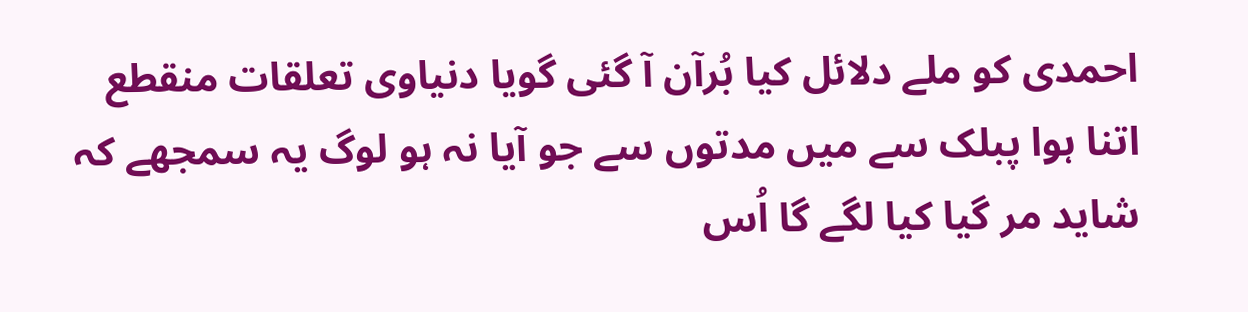احمدی کو ملے دلائل کیا بُرآن آ گئی گویا دنیاوی تعلقات منقطع اتنا ہوا پبلک سے میں مدتوں سے جو آیا نہ ہو لوگ یہ سمجھے کہ شاید مر گیا کیا لگے گا اُس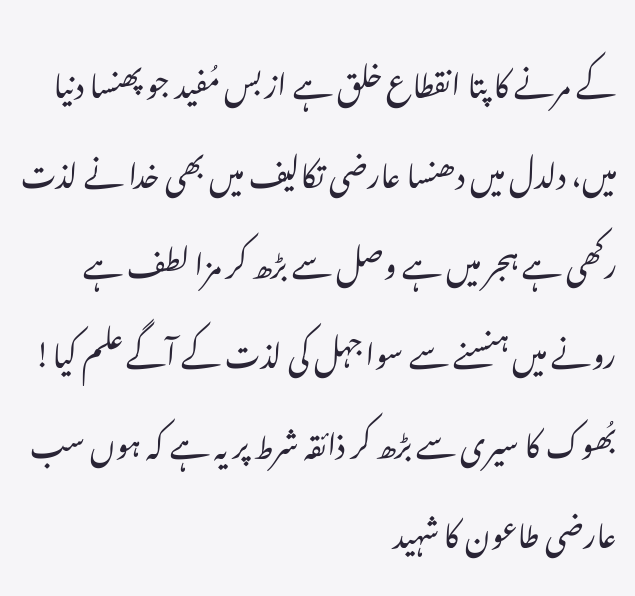کے مرنے کا پتا انقطاع خلق ہے از بس مُفيد جو پھنسا دنیا میں، دلدل میں دھنسا عارضی تکالیف میں بھی خدا نے لذت رکھی ہے ہجر میں ہے وصل سے بڑھ کر مزا لطف ہے رونے میں ہنسنے سے سوا جہل کی لذت کے آگے علم کیا! بُھوک کا سیری سے بڑھ کر ذائقہ شرط پر یہ ہے کہ ہوں سب عارضی طاعون کا شہید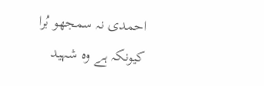احمدی نہ سمجھو بُرا کیونکہ ہے وہ شہید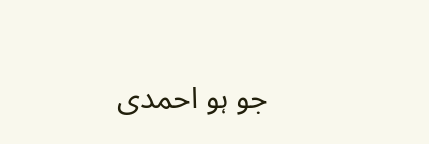جو ہو احمدی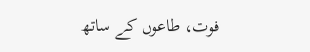فوت، طاعوں کے ساتھ